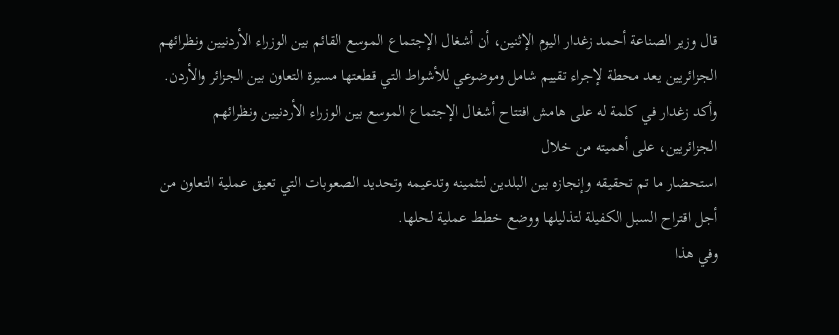قال وزير الصناعة أحمد زغدار اليوم الإثنين، أن أشغال الإجتماع الموسع القائم بين الوزراء الأردنيين ونظرائهم الجزائريين يعد محطة لإجراء تقييم شامل وموضوعي للأشواط التي قطعتها مسيرة التعاون بين الجزائر والأردن.
وأكد زغدار في كلمة له على هامش افتتاح أشغال الإجتماع الموسع بين الوزراء الأردنيين ونظرائهم الجزائريين، على أهميته من خلال
استحضار ما تم تحقيقه وإنجازه بين البلدين لتثمينه وتدعيمه وتحديد الصعوبات التي تعيق عملية التعاون من أجل اقتراح السبل الكفيلة لتذليلها ووضع خطط عملية لحلها.
وفي هذا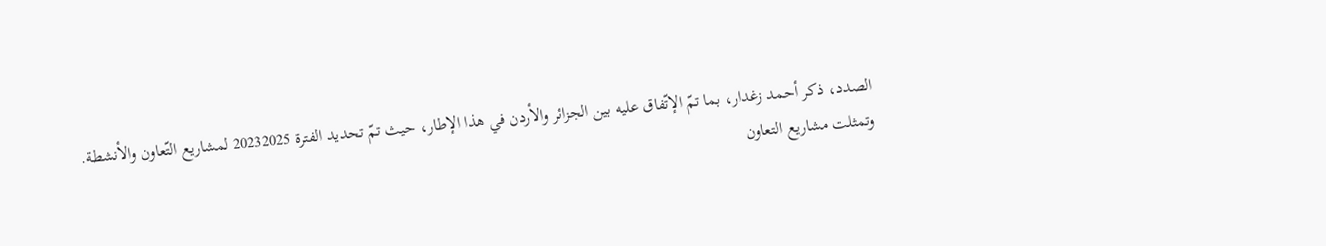الصدد، ذكر أحمد زغدار، بما تمّ الإتّفاق عليه بين الجزائر والأردن في هذا الإطار، حيث تمّ تحديد الفترة 20232025 لمشاريع التّعاون والأنشطة.
وتمثلت مشاريع التعاون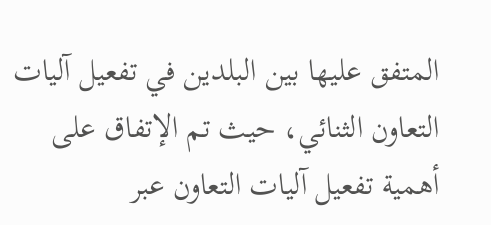المتفق عليها بين البلدين في تفعيل آليات التعاون الثنائي، حيث تم الإتفاق على أهمية تفعيل آليات التعاون عبر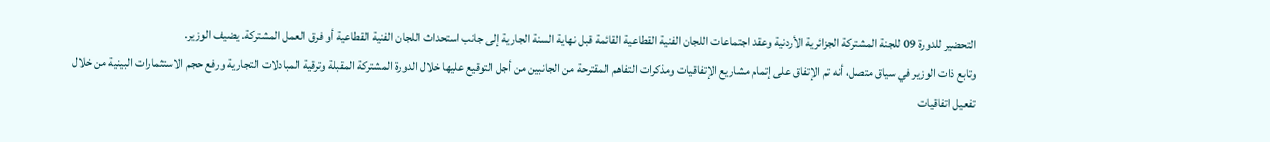التحضير للدورة 09 للجنة المشتركة الجزائرية الأردنية وعقد اجتماعات اللجان الفنية القطاعية القائمة قبل نهاية السنة الجارية إلى جانب استحداث اللجان الفنية القطاعية أو فرق العمل المشتركة. يضيف الوزير.
وتابع ذات الوزير في سياق متصل، أنه تم الإتفاق على إتمام مشاريع الإتفاقيات ومذكرات التفاهم المقترحة من الجانبين من أجل التوقيع عليها خلال الدورة المشتركة المقبلة وترقية المبادلات التجارية ورفع حجم الاستثمارات البينية من خلال تفعيل اتفاقيات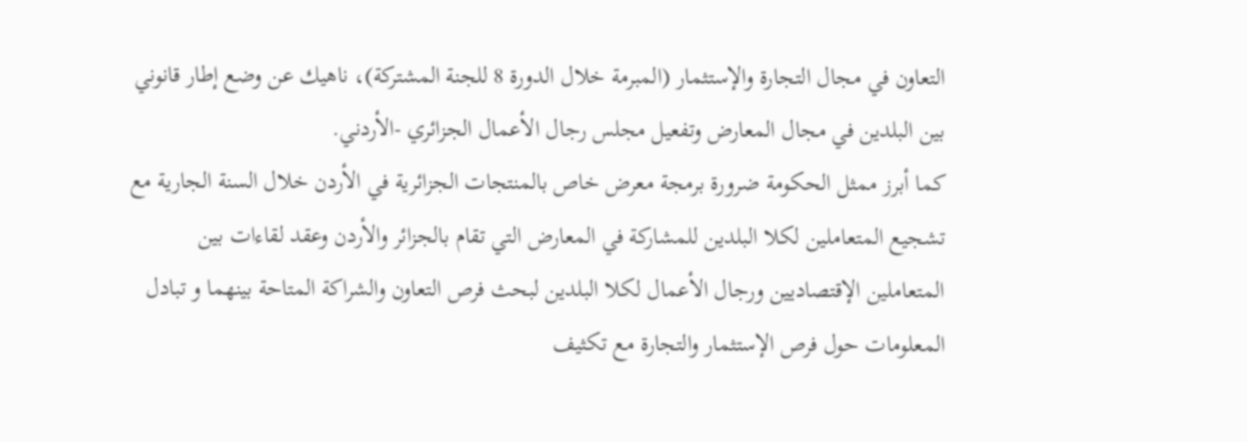التعاون في مجال التجارة والإستثمار (المبرمة خلال الدورة 8 للجنة المشتركة)، ناهيك عن وضع إطار قانوني بين البلدين في مجال المعارض وتفعيل مجلس رجال الأعمال الجزائري -الأردني.
كما أبرز ممثل الحكومة ضرورة برمجة معرض خاص بالمنتجات الجزائرية في الأردن خلال السنة الجارية مع تشجيع المتعاملين لكلا البلدين للمشاركة في المعارض التي تقام بالجزائر والأردن وعقد لقاءات بين المتعاملين الإقتصاديين ورجال الأعمال لكلا البلدين لبحث فرص التعاون والشراكة المتاحة بينهما و تبادل المعلومات حول فرص الإستثمار والتجارة مع تكثيف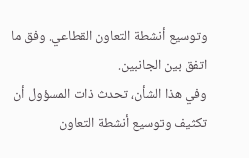وتوسيع أنشطة التعاون القطاعي. وفق ما اتفق بين الجانبين.
وفي هذا الشأن، تحدث ذات المسؤول أن تكثيف وتوسيع أنشطة التعاون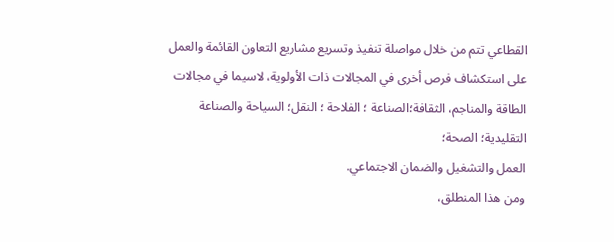القطاعي تتم من خلال مواصلة تنفيذ وتسريع مشاريع التعاون القائمة والعمل على استكشاف فرص أخرى في المجالات ذات الأولوية، لاسيما في مجالات الطاقة والمناجم، الثقافة؛الصناعة ؛ الفلاحة ؛ النقل؛ السياحة والصناعة التقليدية؛ الصحة؛
العمل والتشغيل والضمان الاجتماعي.
ومن هذا المنطلق،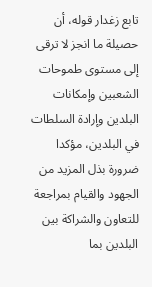تابع زغدار قوله، أن حصيلة ما انجز لا ترقى إلى مستوى طموحات الشعبين وإمكانات البلدين وإرادة السلطات في البلدين، مؤكدا ضرورة بذل المزيد من الجهود والقيام بمراجعة للتعاون والشراكة بين البلدين بما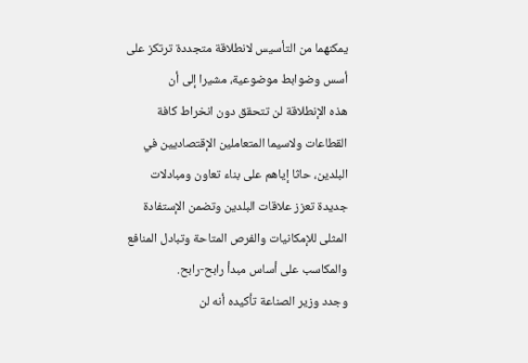يمكنهما من التأسيس لانطلاقة متجددة ترتكز على أسس وضوابط موضوعية، مشيرا إلى أن
هذه الإنطلاقة لن تتحقق دون انخراط كافة القطاعات ولاسيما المتعاملين الإقتصاديين في البلدين، حاثا إياهم على بناء تعاون ومبادلات جديدة تعزز علاقات البلدين وتضمن الإستفادة المثلى للإمكانيات والفرص المتاحة وتبادل المنافع والمكاسب على أساس مبدأ رابح-رابح.
وجدد وزير الصناعة تأكيده أنه لن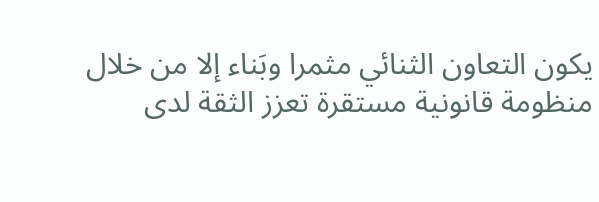يكون التعاون الثنائي مثمرا وبَناء إلا من خلال منظومة قانونية مستقرة تعزز الثقة لدى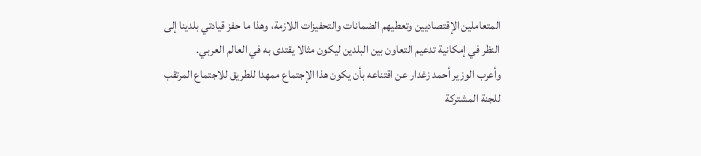المتعاملين الإقتصاديين وتعطيهم الضمانات والتحفيزات اللازمة، وهذا ما حفز قيادتي بلدينا إلى النظر في إمكانية تدعيم التعاون بين البلدين ليكون مثالا يقتدى به في العالم العربي.
وأعرب الوزير أحمد زغدار عن اقتناعه بأن يكون هذا الإجتماع ممهدا للطريق للاجتماع المرتقب للجنة المشتركة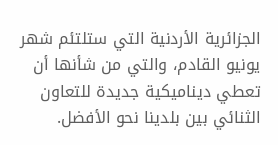الجزائرية الأردنية التي ستلتئم شهر يونيو القادم، والتي من شأنها أن تعطي ديناميكية جديدة للتعاون الثنائي بين بلدينا نحو الأفضل.